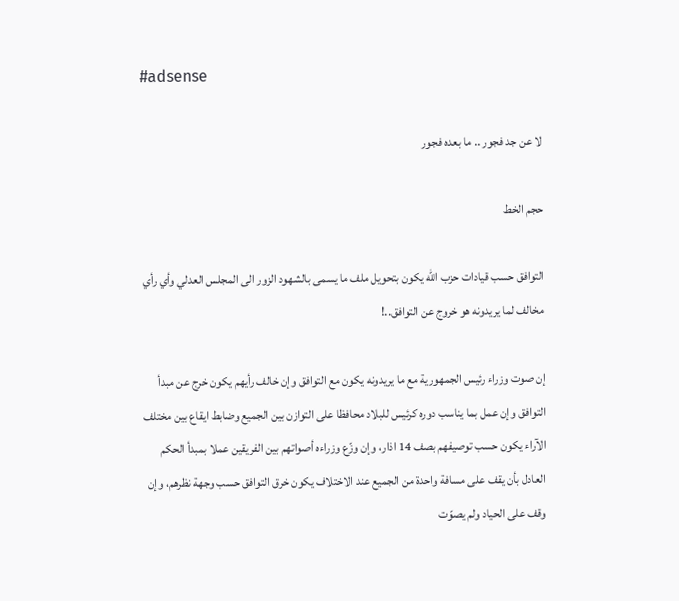#adsense

لا عن جد فجور .. ما بعده فجور

حجم الخط

التوافق حسب قيادات حزب الله يكون بتحويل ملف ما يسمى بالشهود الزور الى المجلس العدلي وأي رأي مخالف لما يريدونه هو خروج عن التوافق..!

إن صوت وزراء رئيس الجمهورية مع ما يريدونه يكون مع التوافق وإن خالف رأيهم يكون خرج عن مبدأ التوافق وإن عمل بما يناسب دوره كرئيس للبلاد محافظا على التوازن بين الجميع وضابط ايقاع بين مختلف الآراء يكون حسب توصيفهم بصف 14 اذار، وإن وزّع وزراءه أصواتهم بين الفريقين عملا بمبدأ الحكم العادل بأن يقف على مسافة واحدة من الجميع عند الاختلاف يكون خرق التوافق حسب وجهة نظرهم، وإن وقف على الحياد ولم يصوّت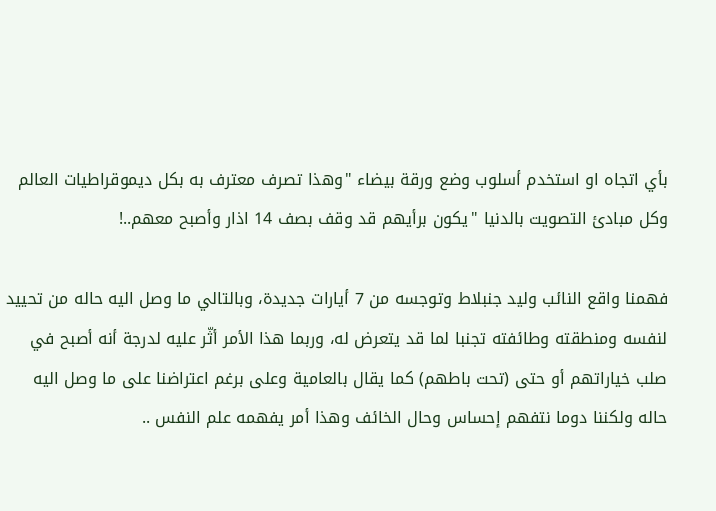بأي اتجاه او استخدم أسلوب وضع ورقة بيضاء "وهذا تصرف معترف به بكل ديموقراطيات العالم وكل مبادئ التصويت بالدنيا "يكون برأيهم قد وقف بصف 14 اذار وأصبح معهم..!

فهمنا واقع النائب وليد جنبلاط وتوجسه من 7 أيارات جديدة، وبالتالي ما وصل اليه حاله من تحييد لنفسه ومنطقته وطائفته تجنبا لما قد يتعرض له، وربما هذا الأمر أثّر عليه لدرجة أنه أصبح في صلب خياراتهم أو حتى (تحت باطهم) كما يقال بالعامية وعلى برغم اعتراضنا على ما وصل اليه حاله ولكننا دوما نتفهم إحساس وحال الخائف وهذا أمر يفهمه علم النفس ..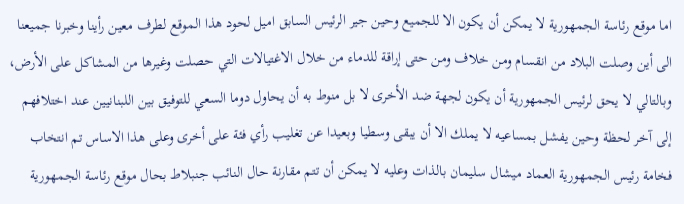اما موقع رئاسة الجمهورية لا يمكن أن يكون الا للجميع وحين جير الرئيس السابق اميل لحود هذا الموقع لطرف معين رأينا وخبرنا جميعنا الى أين وصلت البلاد من انقسام ومن خلاف ومن حتى إراقة للدماء من خلال الاغتيالات التي حصلت وغيرها من المشاكل على الأرض، وبالتالي لا يحق لرئيس الجمهورية أن يكون لجهة ضد الأخرى لا بل منوط به أن يحاول دوما السعي للتوفيق بين اللبنانيين عند اختلافهم إلى آخر لحظة وحين يفشل بمساعيه لا يملك الا أن يبقى وسطيا وبعيدا عن تغليب رأي فئة على أخرى وعلى هذا الاساس تم انتخاب فخامة رئيس الجمهورية العماد ميشال سليمان بالذات وعليه لا يمكن أن تتم مقارنة حال النائب جنبلاط بحال موقع رئاسة الجمهورية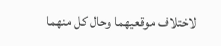لاختلاف موقعيهما وحال كل منهما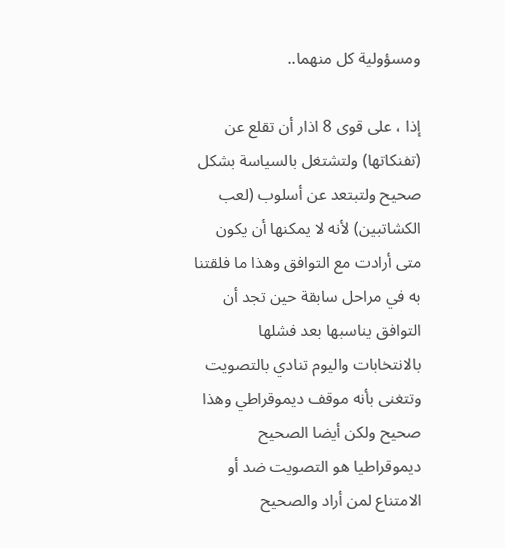ومسؤولية كل منهما..

إذا ، على قوى 8 اذار أن تقلع عن (تفنكاتها) ولتشتغل بالسياسة بشكل صحيح ولتبتعد عن أسلوب (لعب الكشاتبين) لأنه لا يمكنها أن يكون متى أرادت مع التوافق وهذا ما فلقتنا به في مراحل سابقة حين تجد أن التوافق يناسبها بعد فشلها بالانتخابات واليوم تنادي بالتصويت وتتغنى بأنه موقف ديموقراطي وهذا صحيح ولكن أيضا الصحيح ديموقراطيا هو التصويت ضد أو الامتناع لمن أراد والصحيح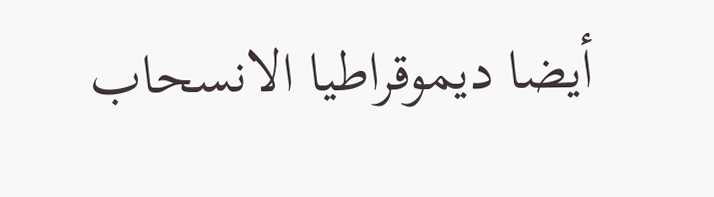أيضا ديموقراطيا الانسحاب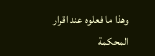وهذا ما فعلوه عند اقرار المحكمة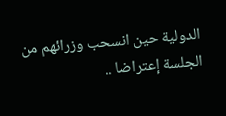الدولية حين انسحب وزرائهم من الجلسة إعتراضا ..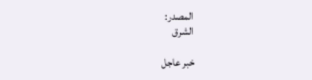المصدر:
الشرق

خبر عاجل